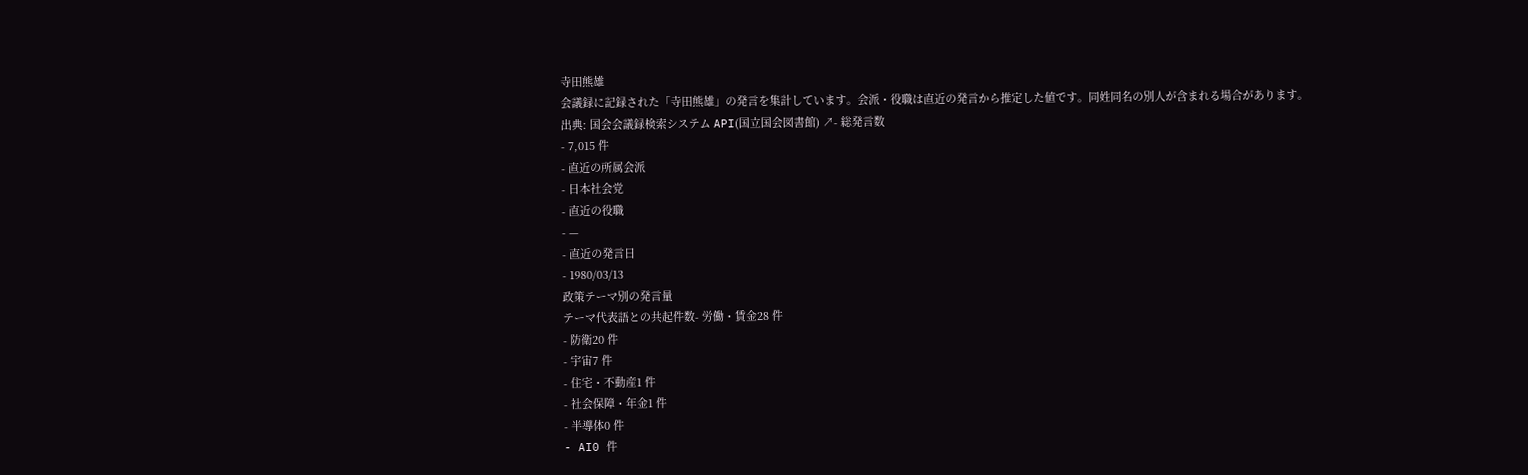寺田熊雄
会議録に記録された「寺田熊雄」の発言を集計しています。会派・役職は直近の発言から推定した値です。同姓同名の別人が含まれる場合があります。
出典: 国会会議録検索システム API(国立国会図書館) ↗- 総発言数
- 7,015 件
- 直近の所属会派
- 日本社会党
- 直近の役職
- —
- 直近の発言日
- 1980/03/13
政策テーマ別の発言量
テーマ代表語との共起件数- 労働・賃金28 件
- 防衛20 件
- 宇宙7 件
- 住宅・不動産1 件
- 社会保障・年金1 件
- 半導体0 件
- AI0 件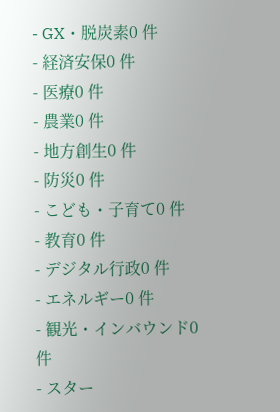- GX・脱炭素0 件
- 経済安保0 件
- 医療0 件
- 農業0 件
- 地方創生0 件
- 防災0 件
- こども・子育て0 件
- 教育0 件
- デジタル行政0 件
- エネルギー0 件
- 観光・インバウンド0 件
- スター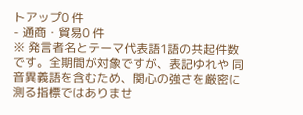トアップ0 件
- 通商・貿易0 件
※ 発言者名とテーマ代表語1語の共起件数です。全期間が対象ですが、表記ゆれや 同音異義語を含むため、関心の強さを厳密に測る指標ではありませ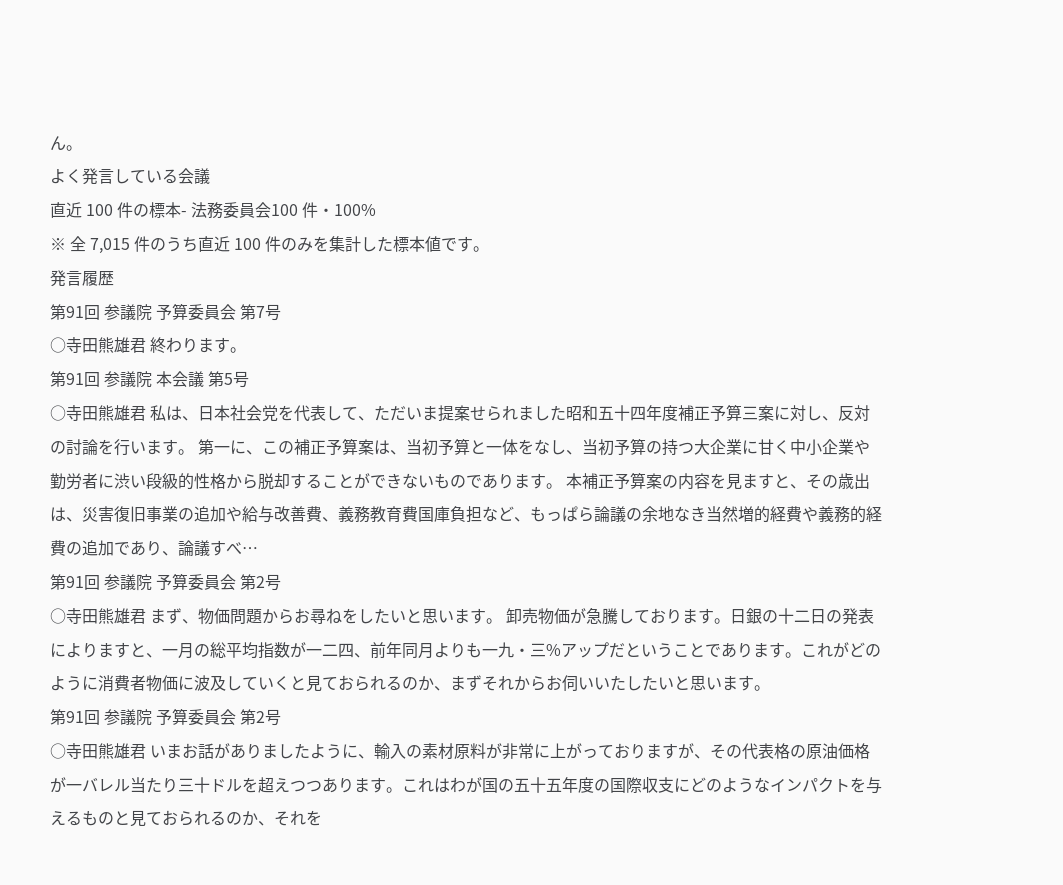ん。
よく発言している会議
直近 100 件の標本- 法務委員会100 件・100%
※ 全 7,015 件のうち直近 100 件のみを集計した標本値です。
発言履歴
第91回 参議院 予算委員会 第7号
○寺田熊雄君 終わります。
第91回 参議院 本会議 第5号
○寺田熊雄君 私は、日本社会党を代表して、ただいま提案せられました昭和五十四年度補正予算三案に対し、反対の討論を行います。 第一に、この補正予算案は、当初予算と一体をなし、当初予算の持つ大企業に甘く中小企業や勤労者に渋い段級的性格から脱却することができないものであります。 本補正予算案の内容を見ますと、その歳出は、災害復旧事業の追加や給与改善費、義務教育費国庫負担など、もっぱら論議の余地なき当然増的経費や義務的経費の追加であり、論議すべ…
第91回 参議院 予算委員会 第2号
○寺田熊雄君 まず、物価問題からお尋ねをしたいと思います。 卸売物価が急騰しております。日銀の十二日の発表によりますと、一月の総平均指数が一二四、前年同月よりも一九・三%アップだということであります。これがどのように消費者物価に波及していくと見ておられるのか、まずそれからお伺いいたしたいと思います。
第91回 参議院 予算委員会 第2号
○寺田熊雄君 いまお話がありましたように、輸入の素材原料が非常に上がっておりますが、その代表格の原油価格が一バレル当たり三十ドルを超えつつあります。これはわが国の五十五年度の国際収支にどのようなインパクトを与えるものと見ておられるのか、それを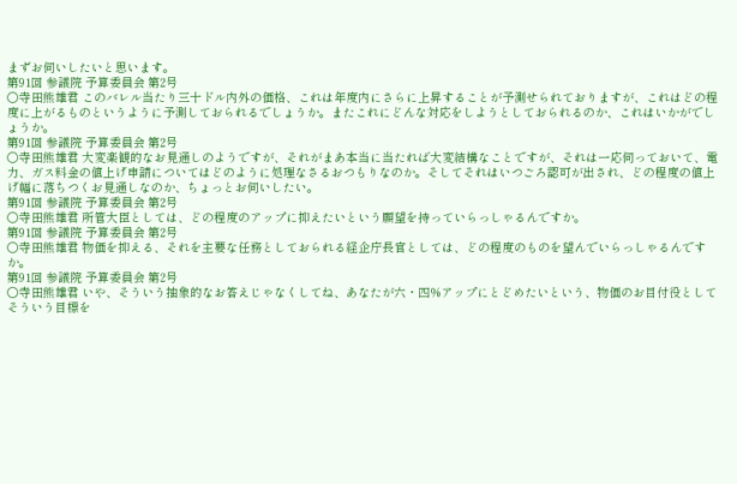まずお伺いしたいと思います。
第91回 参議院 予算委員会 第2号
○寺田熊雄君 このバレル当たり三十ドル内外の価格、これは年度内にさらに上昇することが予測せられておりますが、これはどの程度に上がるものというように予測しておられるでしょうか。またこれにどんな対応をしようとしておられるのか、これはいかがでしょうか。
第91回 参議院 予算委員会 第2号
○寺田熊雄君 大変楽観的なお見通しのようですが、それがまあ本当に当たれば大変結構なことですが、それは一応伺っておいて、電力、ガス料金の値上げ申請についてはどのように処理なさるおつもりなのか。そしてそれはいつごろ認可が出され、どの程度の値上げ幅に落ちつくお見通しなのか、ちょっとお伺いしたい。
第91回 参議院 予算委員会 第2号
○寺田熊雄君 所管大臣としては、どの程度のアップに抑えたいという願望を持っていらっしゃるんですか。
第91回 参議院 予算委員会 第2号
○寺田熊雄君 物価を抑える、それを主要な任務としておられる経企庁長官としては、どの程度のものを望んでいらっしゃるんですか。
第91回 参議院 予算委員会 第2号
○寺田熊雄君 いや、そういう抽象的なお答えじゃなくしてね、あなたが六・四%アップにとどめたいという、物価のお目付役としてそういう目標を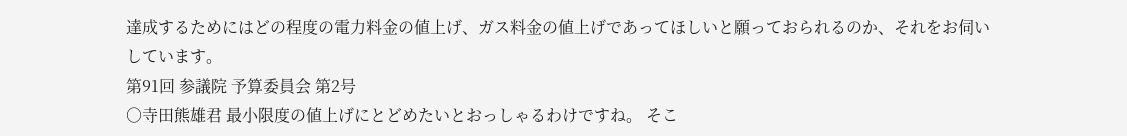達成するためにはどの程度の電力料金の値上げ、ガス料金の値上げであってほしいと願っておられるのか、それをお伺いしています。
第91回 参議院 予算委員会 第2号
○寺田熊雄君 最小限度の値上げにとどめたいとおっしゃるわけですね。 そこ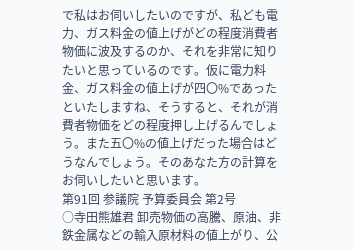で私はお伺いしたいのですが、私ども電力、ガス料金の値上げがどの程度消費者物価に波及するのか、それを非常に知りたいと思っているのです。仮に電力料金、ガス料金の値上げが四〇%であったといたしますね、そうすると、それが消費者物価をどの程度押し上げるんでしょう。また五〇%の値上げだった場合はどうなんでしょう。そのあなた方の計算をお伺いしたいと思います。
第91回 参議院 予算委員会 第2号
○寺田熊雄君 卸売物価の高騰、原油、非鉄金属などの輸入原材料の値上がり、公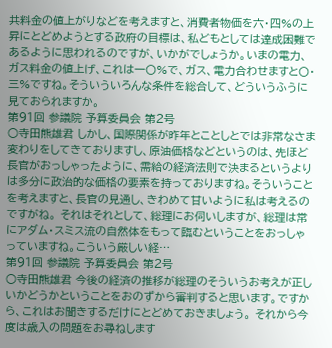共料金の値上がりなどを考えますと、消費者物価を六・四%の上昇にとどめようとする政府の目標は、私どもとしては達成困難であるように思われるのですが、いかがでしょうか。いまの電力、ガス料金の値上げ、これは一〇%で、ガス、電力合わせますと〇・三%ですね。そういういろんな条件を総合して、どういうふうに見ておられますか。
第91回 参議院 予算委員会 第2号
○寺田熊雄君 しかし、国際関係が昨年とことしとでは非常なさま変わりをしてきておりますし、原油価格などというのは、先ほど長官がおっしゃったように、需給の経済法則で決まるというよりは多分に政治的な価格の要素を持っておりますね。そういうことを考えますと、長官の見通し、きわめて甘いように私は考えるのですがね。 それはそれとして、総理にお伺いしますが、総理は常にアダム・スミス流の自然体をもって臨むということをおっしゃっていますね。こういう厳しい経…
第91回 参議院 予算委員会 第2号
○寺田熊雄君 今後の経済の推移が総理のそういうお考えが正しいかどうかということをおのずから審判すると思います。ですから、これはお聞きするだけにとどめておきましょう。 それから今度は歳入の問題をお尋ねします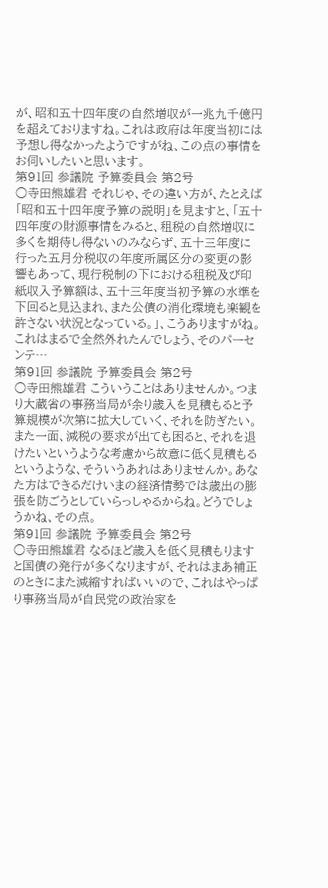が、昭和五十四年度の自然増収が一兆九千億円を超えておりますね。これは政府は年度当初には予想し得なかったようですがね、この点の事情をお伺いしたいと思います。
第91回 参議院 予算委員会 第2号
○寺田熊雄君 それじゃ、その違い方が、たとえば「昭和五十四年度予算の説明」を見ますと、「五十四年度の財源事情をみると、租税の自然増収に多くを期待し得ないのみならず、五十三年度に行った五月分税収の年度所属区分の変更の影響もあって、現行税制の下における租税及び印紙収入予算額は、五十三年度当初予算の水準を下回ると見込まれ、また公債の消化環境も楽観を許さない状況となっている。」、こうありますがね。これはまるで全然外れたんでしょう、そのパーセンテ…
第91回 参議院 予算委員会 第2号
○寺田熊雄君 こういうことはありませんか。つまり大蔵省の事務当局が余り歳入を見積もると予算規模が次第に拡大していく、それを防ぎたい。また一面、減税の要求が出ても困ると、それを退けたいというような考慮から故意に低く見積もるというような、そういうあれはありませんか。あなた方はできるだけいまの経済情勢では歳出の膨張を防ごうとしていらっしゃるからね。どうでしょうかね、その点。
第91回 参議院 予算委員会 第2号
○寺田熊雄君 なるほど歳入を低く見積もりますと国債の発行が多くなりますが、それはまあ補正のときにまた減縮すればいいので、これはやっぱり事務当局が自民党の政治家を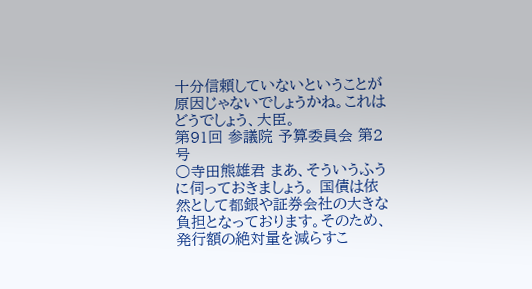十分信頼していないということが原因じゃないでしょうかね。これはどうでしょう、大臣。
第91回 参議院 予算委員会 第2号
○寺田熊雄君 まあ、そういうふうに伺っておきましょう。 国債は依然として都銀や証券会社の大きな負担となっております。そのため、発行額の絶対量を減らすこ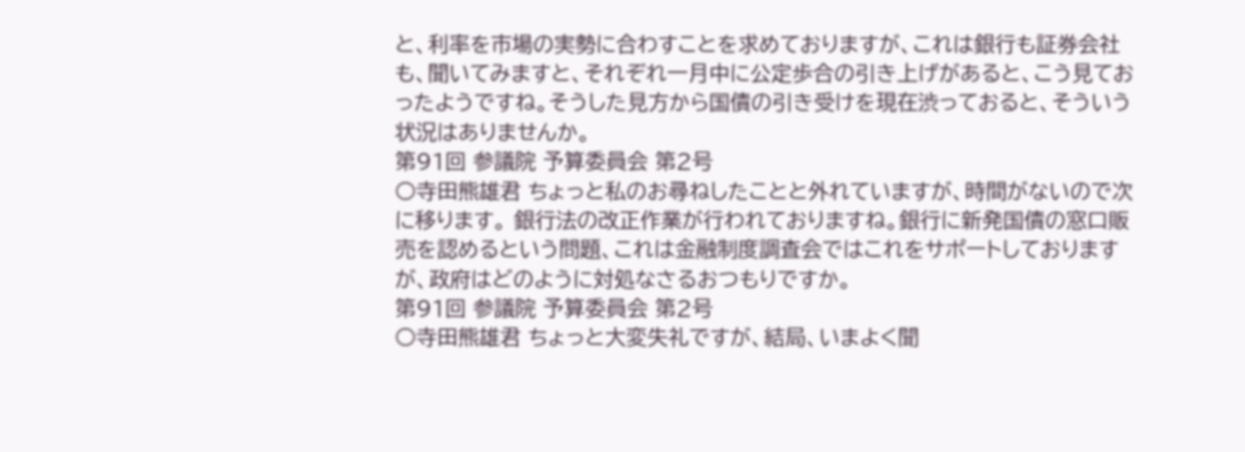と、利率を市場の実勢に合わすことを求めておりますが、これは銀行も証券会社も、聞いてみますと、それぞれ一月中に公定歩合の引き上げがあると、こう見ておったようですね。そうした見方から国債の引き受けを現在渋っておると、そういう状況はありませんか。
第91回 参議院 予算委員会 第2号
○寺田熊雄君 ちょっと私のお尋ねしたことと外れていますが、時間がないので次に移ります。 銀行法の改正作業が行われておりますね。銀行に新発国債の窓口販売を認めるという問題、これは金融制度調査会ではこれをサポートしておりますが、政府はどのように対処なさるおつもりですか。
第91回 参議院 予算委員会 第2号
○寺田熊雄君 ちょっと大変失礼ですが、結局、いまよく聞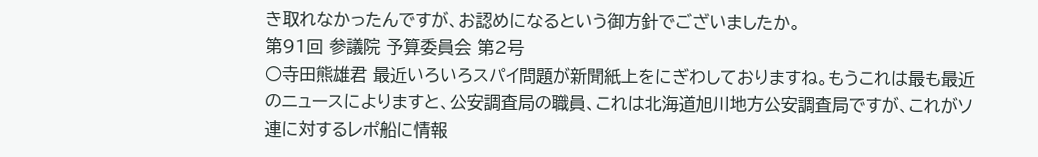き取れなかったんですが、お認めになるという御方針でございましたか。
第91回 参議院 予算委員会 第2号
○寺田熊雄君 最近いろいろスパイ問題が新聞紙上をにぎわしておりますね。もうこれは最も最近のニュースによりますと、公安調査局の職員、これは北海道旭川地方公安調査局ですが、これがソ連に対するレポ船に情報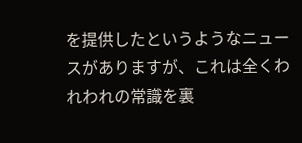を提供したというようなニュースがありますが、これは全くわれわれの常識を裏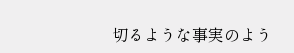切るような事実のよう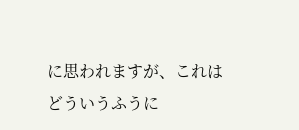に思われますが、これはどういうふうに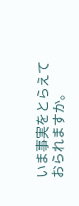いま事実をとらえておられますか。